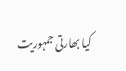کیا بھارتی جمہوریت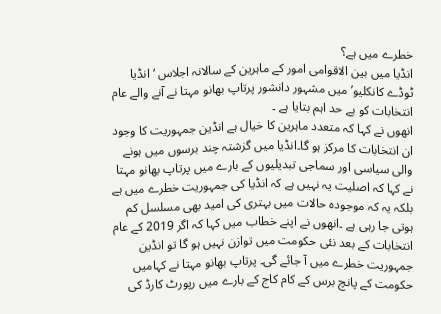خطرے میں ہے؟
انڈیا میں بین الاقوامی امور کے ماہرین کے سالانہ اجلاس ‘انڈیا ٹوڈے کانکلیو’ میں مشہور دانشور پرتاپ بھانو مہتا نے آنے والے عام انتخابات کو بے حد اہم بتایا ہے ۔
انھوں نے کہا کہ متعدد ماہرین کا خیال ہے انڈین جمہوریت کا وجود ان انتخابات کا مرکز ہو گا۔انڈیا میں گزشتہ چند برسوں میں ہونے والی سیاسی اور سماجی تبدیلیوں کے بارے میں پرتاپ بھانو مہتا نے کہا کہ اصلیت یہ نہیں ہے کہ انڈیا کی جمہوریت خطرے میں ہے بلکہ یہ کہ موجودہ حالات میں بہتری کی امید بھی مسلسل کم ہوتی جا رہی ہے ۔انھوں نے اپنے خطاب میں کہا کہ اگر 2019 کے عام انتخابات کے بعد نئی حکومت میں توازن نہیں ہو گا تو انڈین جمہوریت خطرے میں آ جائے گی۔ پرتاپ بھانو مہتا نے کہامیں حکومت کے پانچ برس کے کام کاج کے بارے میں رپورٹ کارڈ کی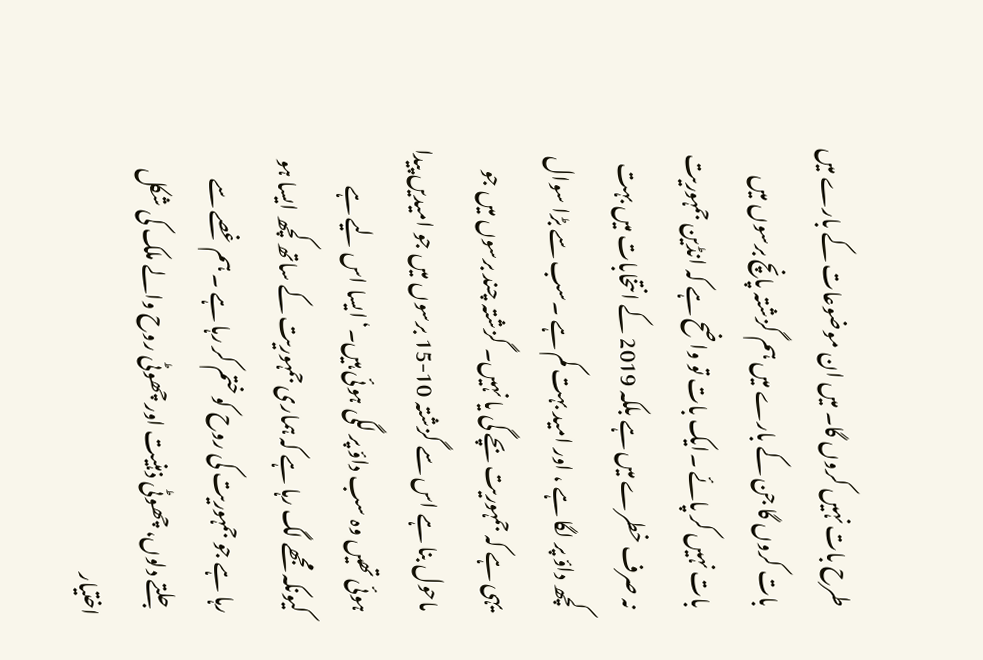طرح بات نہیں کروں گا۔ میں ان موضوعات کے بارے میں بات کروں گا جن کے بارے میں ہم گزشتہ پانچ برسوں میں بات نہیں کر پائے ۔ایک بات تو واضح ہے کہ انڈین جمہوریت نہ صرف خطرے میں ہے بلکہ 2019 کے انتخابات میں بہت کچھ داؤ پر لگا ہے ، اور امید بہت کم ہے ۔سب سے بڑا سوال یہی ہے کہ جمہوریت بچے گی یا نہیں۔ گزشتہ چند برسوں میں جو ماحول بنا ہے اس سے گزشتہ 10-15 برسوں میں جو امیدیں پیدا ہوئی تھیں وہ سب داؤ پر لگی ہوئی ہیں۔‘ایسا اس لیے ہے کیونکہ مجھے لگ رہا ہے کہ ہماری جمہوریت کے ساتھ کچھ ایسا ہو رہا ہے جو جمہوریت کی روح کو ختم کر رہا ہے ۔ ہم غصے سے جلتے دلوں، چھوٹی ذہنیت اور چھوٹی روح والے ملک کی شکل اختیار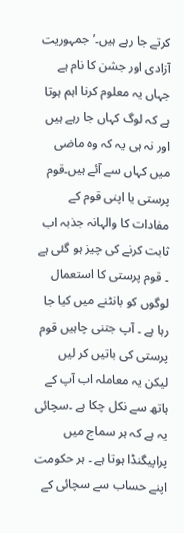کرتے جا رہے ہیں۔’جمہوریت آزادی اور جشن کا نام ہے جہاں یہ معلوم کرنا اہم ہوتا ہے کہ لوگ کہاں جا رہے ہیں اور نہ ہی یہ کہ وہ ماضی میں کہاں سے آئے ہیں۔قوم پرستی یا اپنی قوم کے مفادات کا والہانہ جذبہ اب ثابت کرنے کی چیز ہو گئی ہے ۔ قوم پرستی کا استعمال لوگوں کو بانٹنے میں کیا جا رہا ہے ۔ آپ جتنی چاہیں قوم پرستی کی باتیں کر لیں لیکن یہ معاملہ اب آپ کے ہاتھ سے نکل چکا ہے ۔سچائی یہ ہے کہ ہر سماج میں پراپیگنڈا ہوتا ہے ۔ ہر حکومت اپنے حساب سے سچائی کے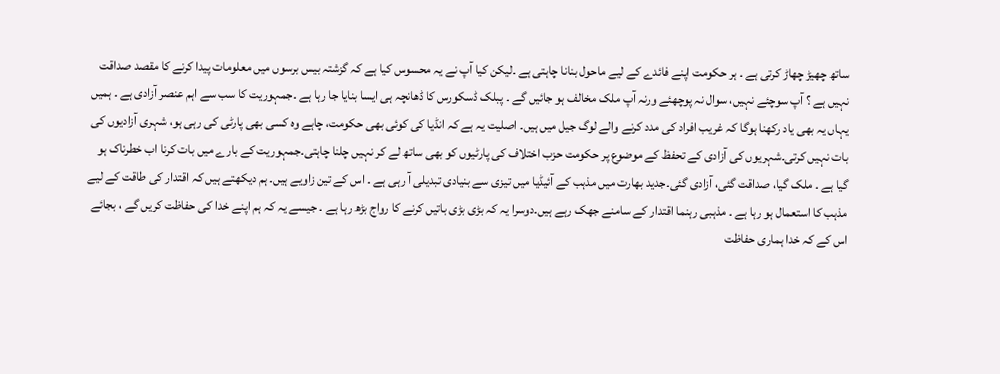ساتھ چھیڑ چھاڑ کرتی ہے ۔ ہر حکومت اپنے فائدے کے لیے ماحول بنانا چاہتی ہے ۔لیکن کیا آپ نے یہ محسوس کیا ہے کہ گزشتہ بیس برسوں میں معلومات پیدا کرنے کا مقصد صداقت نہیں ہے ؟ آپ سوچئے نہیں، سوال نہ پوچھئے ورنہ آپ ملک مخالف ہو جائیں گے ۔ پبلک ڈسکورس کا ڈھانچہ ہی ایسا بنایا جا رہا ہے ۔جمہوریت کا سب سے اہم عنصر آزادی ہے ۔ ہمیں یہاں یہ بھی یاد رکھنا ہوگا کہ غریب افراد کی مدد کرنے والے لوگ جیل میں ہیں۔ اصلیت یہ ہے کہ انڈیا کی کوئی بھی حکومت، چاہے وہ کسی بھی پارٹی کی رہی ہو، شہری آزادیوں کی بات نہیں کرتی۔شہریوں کی آزادی کے تحفظ کے موضوع پر حکومت حزب اختلاف کی پارٹیوں کو بھی ساتھ لے کر نہیں چلنا چاہتی۔جمہوریت کے بارے میں بات کرنا اب خطرناک ہو گیا ہے ۔ ملک گیا، صداقت گئی، آزادی گئی۔جدید بھارت میں مذہب کے آئیڈیا میں تیزی سے بنیادی تبدیلی آ رہی ہے ۔ اس کے تین زاویے ہیں۔ ہم دیکھتے ہیں کہ اقتدار کی طاقت کے لیے مذہب کا استعمال ہو رہا ہے ۔ مذہبی رہنما اقتدار کے سامنے جھک رہے ہیں۔دوسرا یہ کہ بڑی بڑی باتیں کرنے کا رواج بڑھ رہا ہے ۔ جیسے یہ کہ ہم اپنے خدا کی حفاظت کریں گے ، بجائے اس کے کہ خدا ہماری حفاظت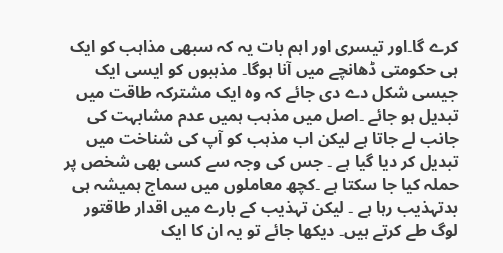کرے گا۔اور تیسری اور اہم بات یہ کہ سبھی مذاہب کو ایک ہی حکومتی ڈھانچے میں آنا ہوگا۔ مذہبوں کو ایسی ایک جیسی شکل دے دی جائے کہ وہ ایک مشترکہ طاقت میں تبدیل ہو جائے ۔اصل میں مذہب ہمیں عدم مشابہت کی جانب لے جاتا ہے لیکن اب مذہب کو آپ کی شناخت میں تبدیل کر دیا گیا ہے ۔ جس کی وجہ سے کسی بھی شخص پر حملہ کیا جا سکتا ہے ۔کچھ معاملوں میں سماج ہمیشہ ہی بدتہذیب رہا ہے ۔ لیکن تہذیب کے بارے میں اقدار طاقتور لوگ طے کرتے ہیں۔ دیکھا جائے تو یہ ان کا ایک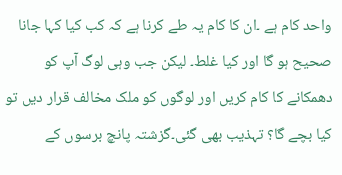واحد کام ہے ۔ان کا کام یہ طے کرنا ہے کہ کب کیا کہا جانا صحیح ہو گا اور کیا غلط۔ لیکن جب وہی لوگ آپ کو دھمکانے کا کام کریں اور لوگوں کو ملک مخالف قرار دیں تو کیا بچے گا؟ تہذیب بھی گئی۔گزشتہ پانچ برسوں کے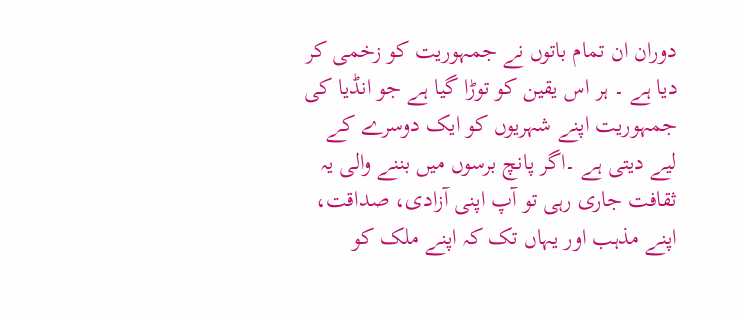دوران ان تمام باتوں نے جمہوریت کو زخمی کر دیا ہے ۔ ہر اس یقین کو توڑا گیا ہے جو انڈیا کی جمہوریت اپنے شہریوں کو ایک دوسرے کے لیے دیتی ہے ۔اگر پانچ برسوں میں بننے والی یہ ثقافت جاری رہی تو آپ اپنی آزادی، صداقت، اپنے مذہب اور یہاں تک کہ اپنے ملک کو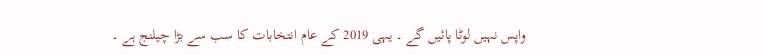واپس نہیں لوٹا پائیں گے ۔ یہی 2019 کے عام انتخابات کا سب سے بڑا چیلنج ہے ۔